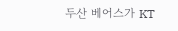두산 베어스가 KT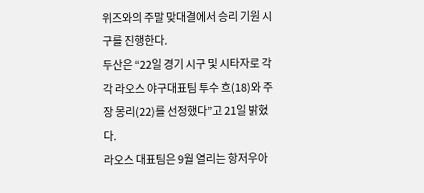위즈와의 주말 맞대결에서 승리 기원 시구를 진행한다.
두산은 “22일 경기 시구 및 시타자로 각각 라오스 야구대표팀 투수 흐(18)와 주장 몽리(22)를 선정했다”고 21일 밝혔다.
라오스 대표팀은 9월 열리는 항저우아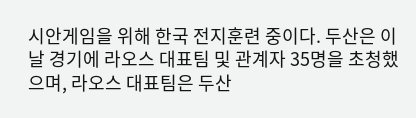시안게임을 위해 한국 전지훈련 중이다. 두산은 이날 경기에 라오스 대표팀 및 관계자 35명을 초청했으며, 라오스 대표팀은 두산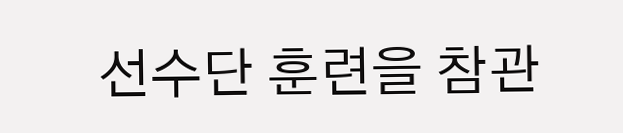선수단 훈련을 참관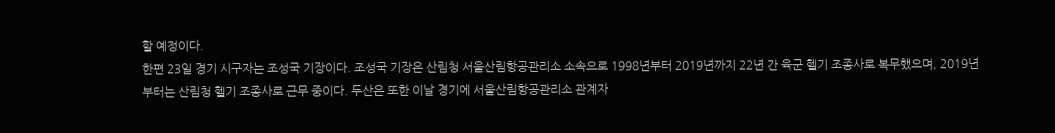할 예정이다.
한편 23일 경기 시구자는 조성국 기장이다. 조성국 기장은 산림청 서울산림항공관리소 소속으로 1998년부터 2019년까지 22년 간 육군 헬기 조종사로 복무했으며, 2019년부터는 산림청 헬기 조종사로 근무 중이다. 두산은 또한 이날 경기에 서울산림항공관리소 관계자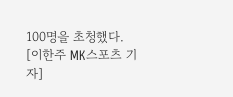100명을 초청했다.
[이한주 MK스포츠 기자]